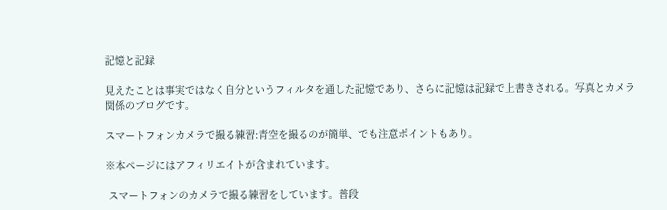記憶と記録

見えたことは事実ではなく自分というフィルタを通した記憶であり、さらに記憶は記録で上書きされる。写真とカメラ関係のブログです。

スマートフォンカメラで撮る練習:青空を撮るのが簡単、でも注意ポイントもあり。

※本ページにはアフィリエイトが含まれています。

 スマートフォンのカメラで撮る練習をしています。普段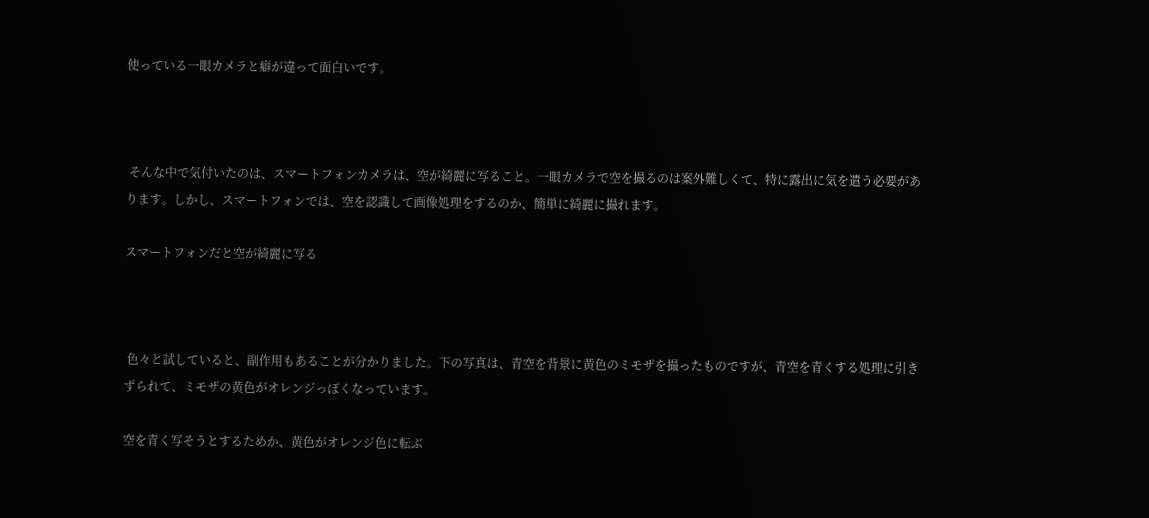使っている一眼カメラと癖が違って面白いです。



 そんな中で気付いたのは、スマートフォンカメラは、空が綺麗に写ること。一眼カメラで空を撮るのは案外難しくて、特に露出に気を遣う必要があります。しかし、スマートフォンでは、空を認識して画像処理をするのか、簡単に綺麗に撮れます。

スマートフォンだと空が綺麗に写る



 色々と試していると、副作用もあることが分かりました。下の写真は、青空を背景に黄色のミモザを撮ったものですが、青空を青くする処理に引きずられて、ミモザの黄色がオレンジっぽくなっています。

空を青く写そうとするためか、黄色がオレンジ色に転ぶ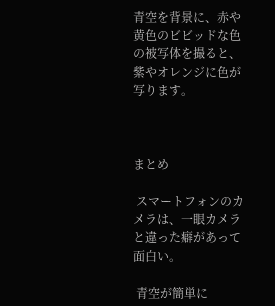青空を背景に、赤や黄色のビビッドな色の被写体を撮ると、紫やオレンジに色が写ります。



まとめ

 スマートフォンのカメラは、一眼カメラと違った癖があって面白い。

 青空が簡単に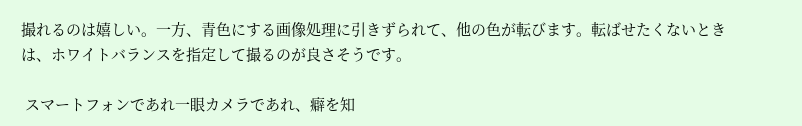撮れるのは嬉しい。一方、青色にする画像処理に引きずられて、他の色が転びます。転ばせたくないときは、ホワイトバランスを指定して撮るのが良さそうです。

 スマートフォンであれ一眼カメラであれ、癖を知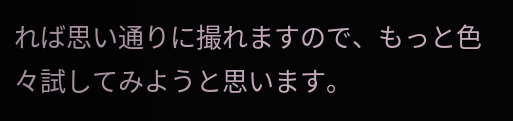れば思い通りに撮れますので、もっと色々試してみようと思います。